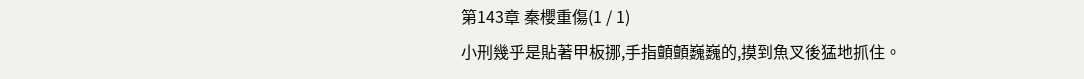第143章 秦櫻重傷(1 / 1)
小刑幾乎是貼著甲板挪,手指顫顫巍巍的,摸到魚叉後猛地抓住。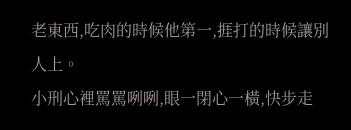老東西,吃肉的時候他第一,捱打的時候讓別人上。
小刑心裡罵罵咧咧,眼一閉心一橫,快步走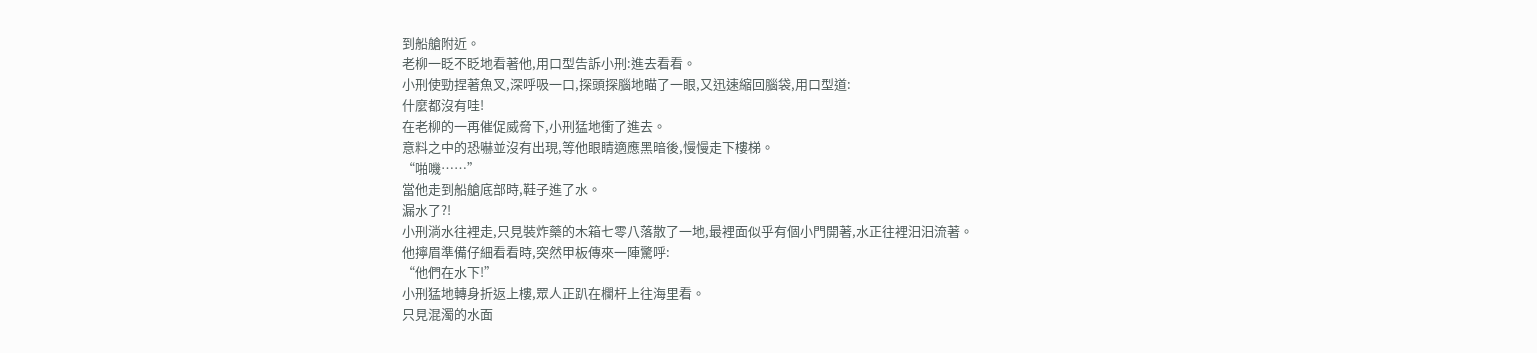到船艙附近。
老柳一眨不眨地看著他,用口型告訴小刑:進去看看。
小刑使勁捏著魚叉,深呼吸一口,探頭探腦地瞄了一眼,又迅速縮回腦袋,用口型道:
什麼都沒有哇!
在老柳的一再催促威脅下,小刑猛地衝了進去。
意料之中的恐嚇並沒有出現,等他眼睛適應黑暗後,慢慢走下樓梯。
“啪嘰……”
當他走到船艙底部時,鞋子進了水。
漏水了?!
小刑淌水往裡走,只見裝炸藥的木箱七零八落散了一地,最裡面似乎有個小門開著,水正往裡汩汩流著。
他擰眉準備仔細看看時,突然甲板傳來一陣驚呼:
“他們在水下!”
小刑猛地轉身折返上樓,眾人正趴在欄杆上往海里看。
只見混濁的水面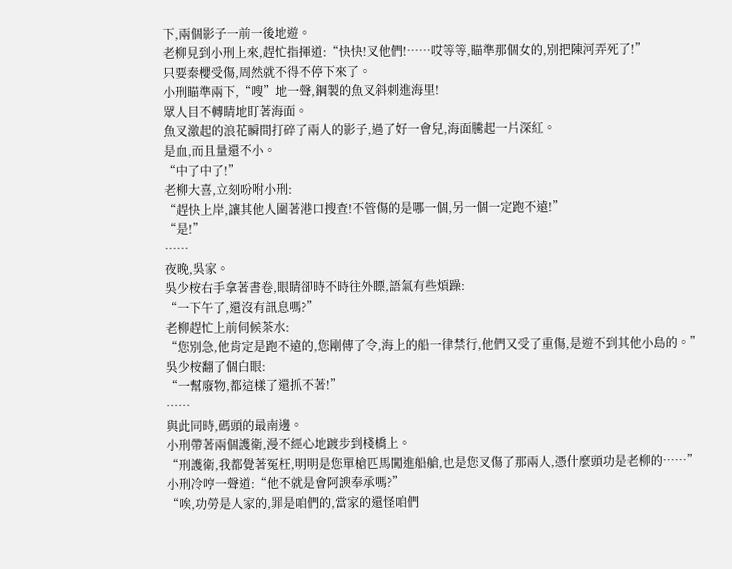下,兩個影子一前一後地遊。
老柳見到小刑上來,趕忙指揮道:“快快!叉他們!……哎等等,瞄準那個女的,別把陳河弄死了!”
只要秦櫻受傷,周然就不得不停下來了。
小刑瞄準兩下,“嗖”地一聲,鋼製的魚叉斜刺進海里!
眾人目不轉睛地盯著海面。
魚叉激起的浪花瞬間打碎了兩人的影子,過了好一會兒,海面騰起一片深紅。
是血,而且量還不小。
“中了中了!”
老柳大喜,立刻吩咐小刑:
“趕快上岸,讓其他人圍著港口搜查!不管傷的是哪一個,另一個一定跑不遠!”
“是!”
……
夜晚,吳家。
吳少桉右手拿著書卷,眼睛卻時不時往外瞟,語氣有些煩躁:
“一下午了,還沒有訊息嗎?”
老柳趕忙上前伺候茶水:
“您別急,他肯定是跑不遠的,您剛傳了令,海上的船一律禁行,他們又受了重傷,是遊不到其他小島的。”
吳少桉翻了個白眼:
“一幫廢物,都這樣了還抓不著!”
……
與此同時,碼頭的最南邊。
小刑帶著兩個護衛,漫不經心地踱步到棧橋上。
“刑護衛,我都覺著冤枉,明明是您單槍匹馬闖進船艙,也是您叉傷了那兩人,憑什麼頭功是老柳的……”
小刑冷哼一聲道:“他不就是會阿諛奉承嗎?”
“唉,功勞是人家的,罪是咱們的,當家的還怪咱們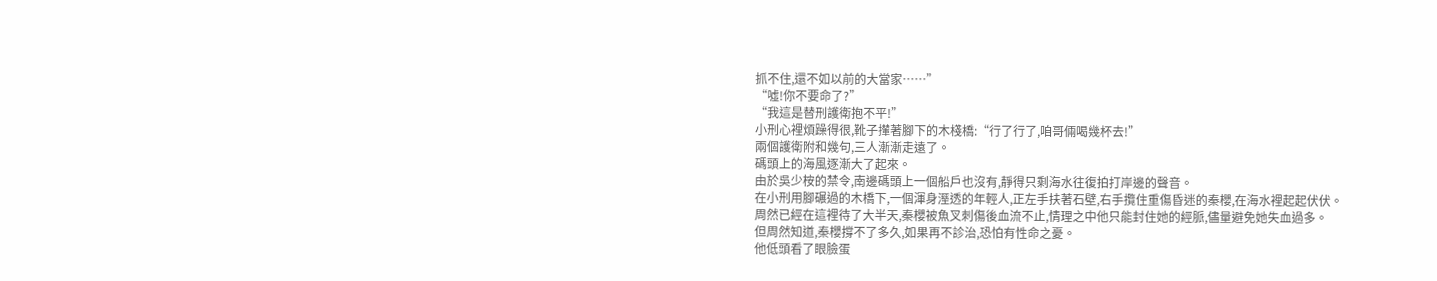抓不住,還不如以前的大當家……”
“噓!你不要命了?”
“我這是替刑護衛抱不平!”
小刑心裡煩躁得很,靴子攆著腳下的木棧橋:“行了行了,咱哥倆喝幾杯去!”
兩個護衛附和幾句,三人漸漸走遠了。
碼頭上的海風逐漸大了起來。
由於吳少桉的禁令,南邊碼頭上一個船戶也沒有,靜得只剩海水往復拍打岸邊的聲音。
在小刑用腳碾過的木橋下,一個渾身溼透的年輕人,正左手扶著石壁,右手攬住重傷昏迷的秦櫻,在海水裡起起伏伏。
周然已經在這裡待了大半天,秦櫻被魚叉刺傷後血流不止,情理之中他只能封住她的經脈,儘量避免她失血過多。
但周然知道,秦櫻撐不了多久,如果再不診治,恐怕有性命之憂。
他低頭看了眼臉蛋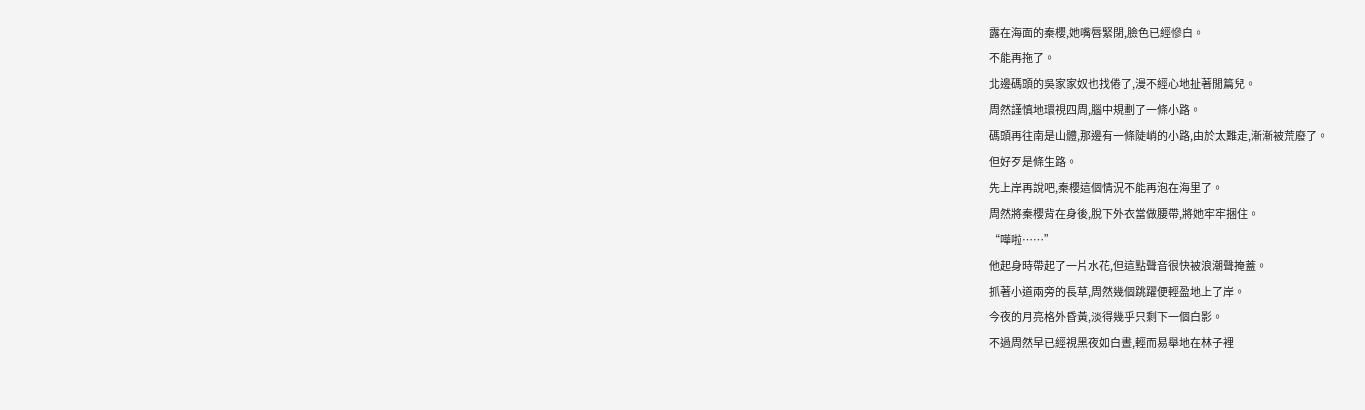露在海面的秦櫻,她嘴唇緊閉,臉色已經慘白。
不能再拖了。
北邊碼頭的吳家家奴也找倦了,漫不經心地扯著閒篇兒。
周然謹慎地環視四周,腦中規劃了一條小路。
碼頭再往南是山體,那邊有一條陡峭的小路,由於太難走,漸漸被荒廢了。
但好歹是條生路。
先上岸再說吧,秦櫻這個情況不能再泡在海里了。
周然將秦櫻背在身後,脫下外衣當做腰帶,將她牢牢捆住。
“嘩啦……”
他起身時帶起了一片水花,但這點聲音很快被浪潮聲掩蓋。
抓著小道兩旁的長草,周然幾個跳躍便輕盈地上了岸。
今夜的月亮格外昏黃,淡得幾乎只剩下一個白影。
不過周然早已經視黑夜如白晝,輕而易舉地在林子裡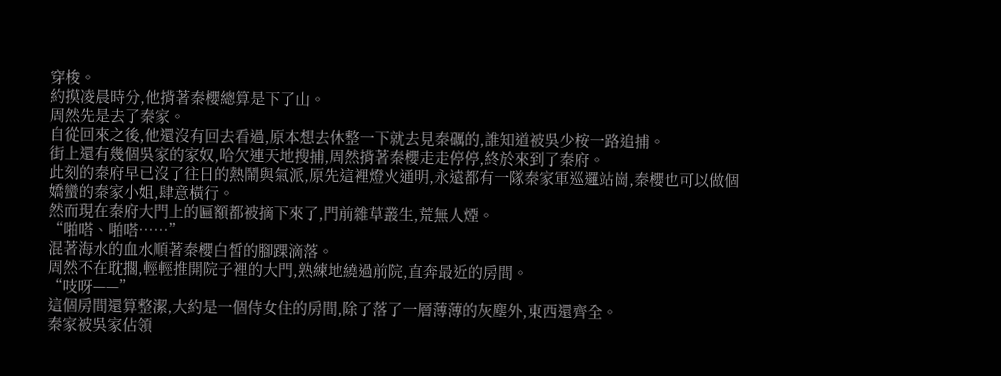穿梭。
約摸凌晨時分,他揹著秦櫻總算是下了山。
周然先是去了秦家。
自從回來之後,他還沒有回去看過,原本想去休整一下就去見秦礪的,誰知道被吳少桉一路追捕。
街上還有幾個吳家的家奴,哈欠連天地搜捕,周然揹著秦櫻走走停停,終於來到了秦府。
此刻的秦府早已沒了往日的熱鬧與氣派,原先這裡燈火通明,永遠都有一隊秦家軍巡邏站崗,秦櫻也可以做個嬌蠻的秦家小姐,肆意橫行。
然而現在秦府大門上的匾額都被摘下來了,門前雜草叢生,荒無人煙。
“啪嗒、啪嗒……”
混著海水的血水順著秦櫻白皙的腳踝滴落。
周然不在耽擱,輕輕推開院子裡的大門,熟練地繞過前院,直奔最近的房間。
“吱呀——”
這個房間還算整潔,大約是一個侍女住的房間,除了落了一層薄薄的灰塵外,東西還齊全。
秦家被吳家佔領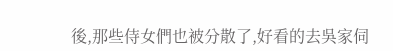後,那些侍女們也被分散了,好看的去吳家伺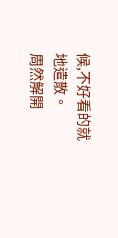候,不好看的就地遣散。
周然解開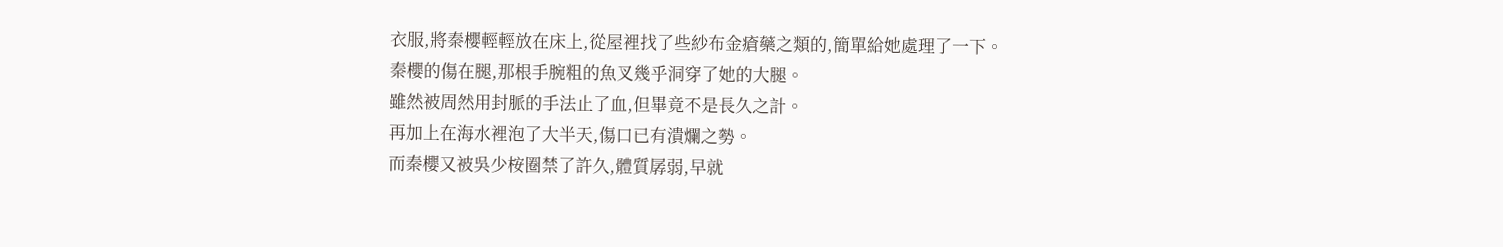衣服,將秦櫻輕輕放在床上,從屋裡找了些紗布金瘡藥之類的,簡單給她處理了一下。
秦櫻的傷在腿,那根手腕粗的魚叉幾乎洞穿了她的大腿。
雖然被周然用封脈的手法止了血,但畢竟不是長久之計。
再加上在海水裡泡了大半天,傷口已有潰爛之勢。
而秦櫻又被吳少桉圈禁了許久,體質孱弱,早就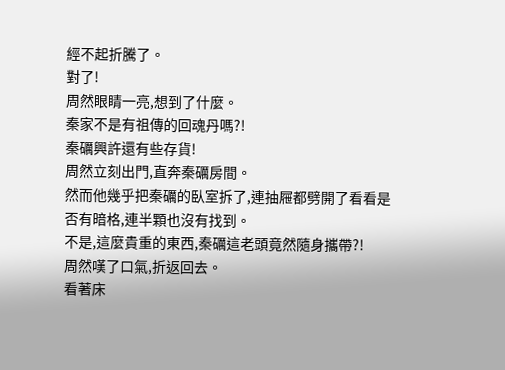經不起折騰了。
對了!
周然眼睛一亮,想到了什麼。
秦家不是有祖傳的回魂丹嗎?!
秦礪興許還有些存貨!
周然立刻出門,直奔秦礪房間。
然而他幾乎把秦礪的臥室拆了,連抽屜都劈開了看看是否有暗格,連半顆也沒有找到。
不是,這麼貴重的東西,秦礪這老頭竟然隨身攜帶?!
周然嘆了口氣,折返回去。
看著床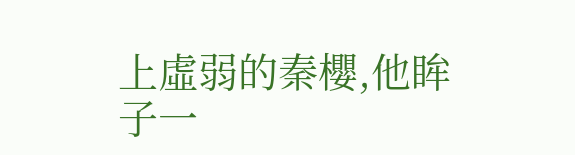上虛弱的秦櫻,他眸子一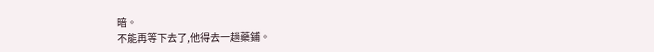暗。
不能再等下去了,他得去一趟藥鋪。